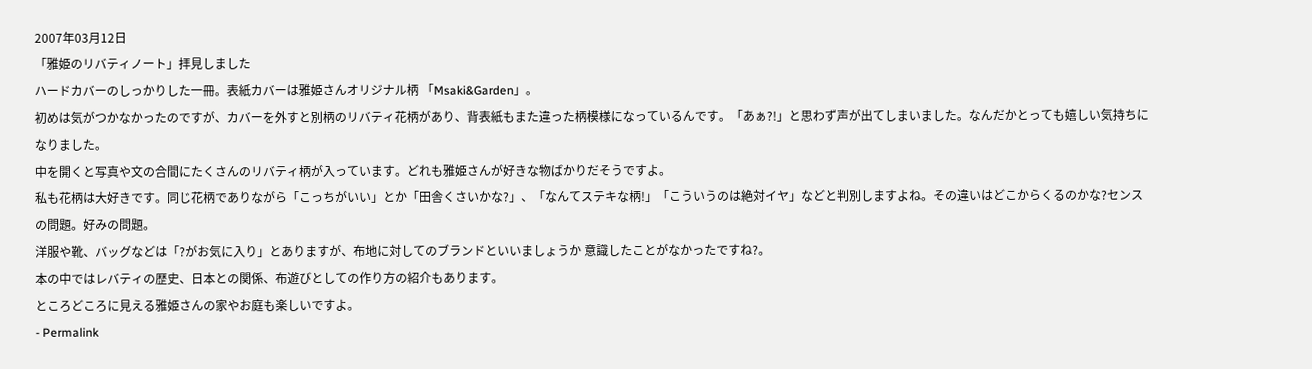2007年03月12日
「雅姫のリバティノート」拝見しました
ハードカバーのしっかりした一冊。表紙カバーは雅姫さんオリジナル柄 「Msaki&Garden」。
初めは気がつかなかったのですが、カバーを外すと別柄のリバティ花柄があり、背表紙もまた違った柄模様になっているんです。「あぁ?!」と思わず声が出てしまいました。なんだかとっても嬉しい気持ちになりました。
中を開くと写真や文の合間にたくさんのリバティ柄が入っています。どれも雅姫さんが好きな物ばかりだそうですよ。
私も花柄は大好きです。同じ花柄でありながら「こっちがいい」とか「田舎くさいかな?」、「なんてステキな柄!」「こういうのは絶対イヤ」などと判別しますよね。その違いはどこからくるのかな?センスの問題。好みの問題。
洋服や靴、バッグなどは「?がお気に入り」とありますが、布地に対してのブランドといいましょうか 意識したことがなかったですね?。
本の中ではレバティの歴史、日本との関係、布遊びとしての作り方の紹介もあります。
ところどころに見える雅姫さんの家やお庭も楽しいですよ。
- Permalink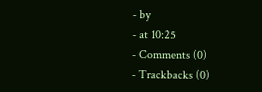- by
- at 10:25
- Comments (0)
- Trackbacks (0)